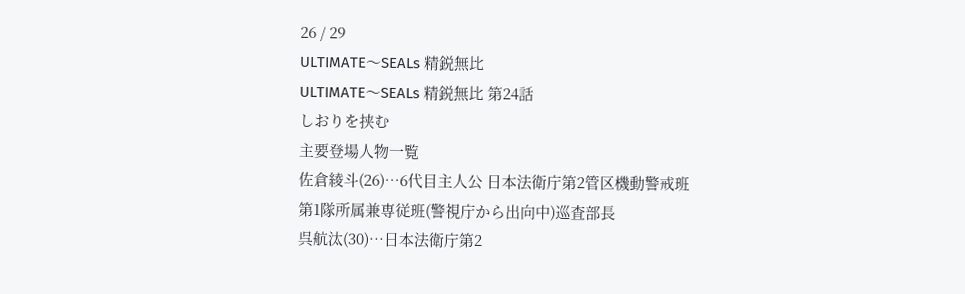26 / 29
ULTIMATE〜SEALs 精鋭無比
ULTIMATE〜SEALs 精鋭無比 第24話
しおりを挟む
主要登場人物一覧
佐倉綾斗(26)…6代目主人公 日本法衛庁第2管区機動警戒班第1隊所属兼専従班(警視庁から出向中)巡査部長
呉航汰(30)…日本法衛庁第2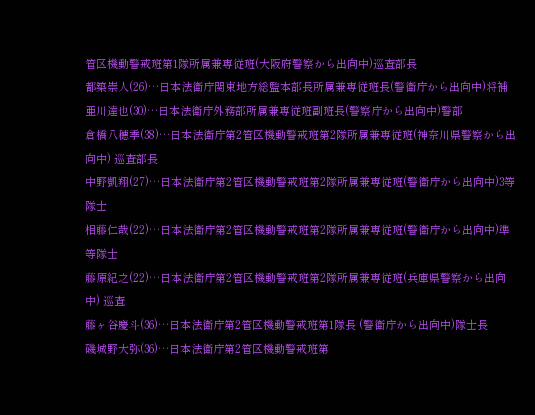管区機動警戒班第1隊所属兼専従班(大阪府警察から出向中)巡査部長
都築崇人(26)…日本法衛庁関東地方総監本部長所属兼専従班長(警衛庁から出向中)将補
亜川達也(30)…日本法衛庁外務部所属兼専従班副班長(警察庁から出向中)警部
倉橋八穂季(38)…日本法衛庁第2管区機動警戒班第2隊所属兼専従班(神奈川県警察から出向中) 巡査部長
中野凱翔(27)…日本法衛庁第2管区機動警戒班第2隊所属兼専従班(警衛庁から出向中)3等隊士
相藤仁哉(22)…日本法衛庁第2管区機動警戒班第2隊所属兼専従班(警衛庁から出向中)準等隊士
藤原紀之(22)…日本法衛庁第2管区機動警戒班第2隊所属兼専従班(兵庫県警察から出向中) 巡査
藤ヶ谷慶斗(36)…日本法衛庁第2管区機動警戒班第1隊長 (警衛庁から出向中)隊士長
磯城野大弥(36)…日本法衛庁第2管区機動警戒班第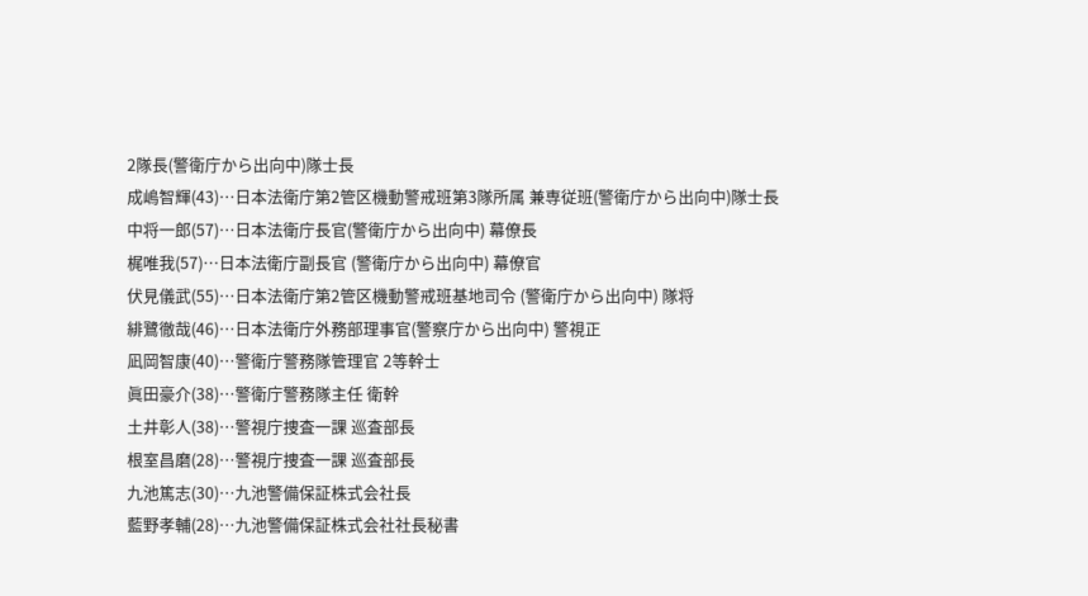2隊長(警衛庁から出向中)隊士長
成嶋智輝(43)…日本法衛庁第2管区機動警戒班第3隊所属 兼専従班(警衛庁から出向中)隊士長
中将一郎(57)…日本法衛庁長官(警衛庁から出向中) 幕僚長
梶唯我(57)…日本法衛庁副長官 (警衛庁から出向中) 幕僚官
伏見儀武(55)…日本法衛庁第2管区機動警戒班基地司令 (警衛庁から出向中) 隊将
緋鷺徹哉(46)…日本法衛庁外務部理事官(警察庁から出向中) 警視正
凪岡智康(40)…警衛庁警務隊管理官 2等幹士
眞田豪介(38)…警衛庁警務隊主任 衛幹
土井彰人(38)…警視庁捜査一課 巡査部長
根室昌磨(28)…警視庁捜査一課 巡査部長
九池篤志(30)…九池警備保証株式会社長
藍野孝輔(28)…九池警備保証株式会社社長秘書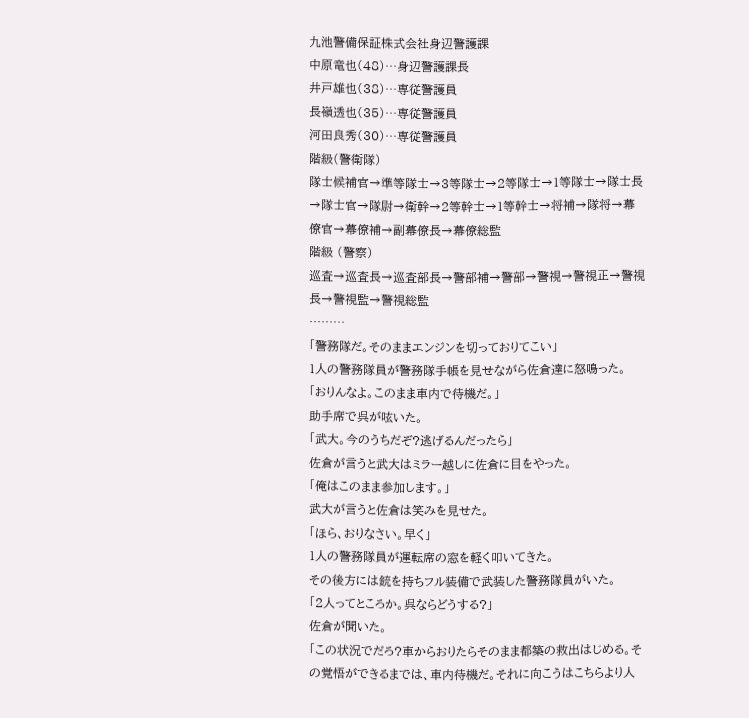九池警備保証株式会社身辺警護課
中原竜也(48)…身辺警護課長
井戸雄也(38)…専従警護員
長嶺透也(35)…専従警護員
河田良秀(30)…専従警護員
階級(警衛隊)
隊士候補官→準等隊士→3等隊士→2等隊士→1等隊士→隊士長→隊士官→隊尉→衛幹→2等幹士→1等幹士→将補→隊将→幕僚官→幕僚補→副幕僚長→幕僚総監
階級 (警察)
巡査→巡査長→巡査部長→警部補→警部→警視→警視正→警視長→警視監→警視総監
………
「警務隊だ。そのままエンジンを切っておりてこい」
1人の警務隊員が警務隊手帳を見せながら佐倉達に怒鳴った。
「おりんなよ。このまま車内で待機だ。」
助手席で呉が呟いた。
「武大。今のうちだぞ?逃げるんだったら」
佐倉が言うと武大はミラー越しに佐倉に目をやった。
「俺はこのまま参加します。」
武大が言うと佐倉は笑みを見せた。
「ほら、おりなさい。早く」
1人の警務隊員が運転席の窓を軽く叩いてきた。
その後方には銃を持ちフル装備で武装した警務隊員がいた。
「2人ってところか。呉ならどうする?」
佐倉が聞いた。
「この状況でだろ?車からおりたらそのまま都築の救出はじめる。その覚悟ができるまでは、車内待機だ。それに向こうはこちらより人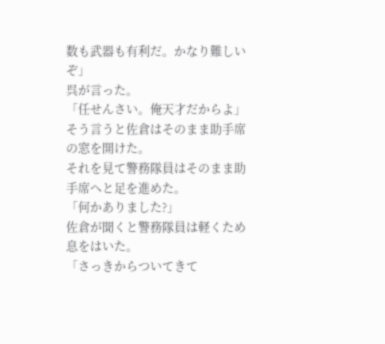数も武器も有利だ。かなり難しいぞ」
呉が言った。
「任せんさい。俺天才だからよ」
そう言うと佐倉はそのまま助手席の窓を開けた。
それを見て警務隊員はそのまま助手席へと足を進めた。
「何かありました?」
佐倉が聞くと警務隊員は軽くため息をはいた。
「さっきからついてきて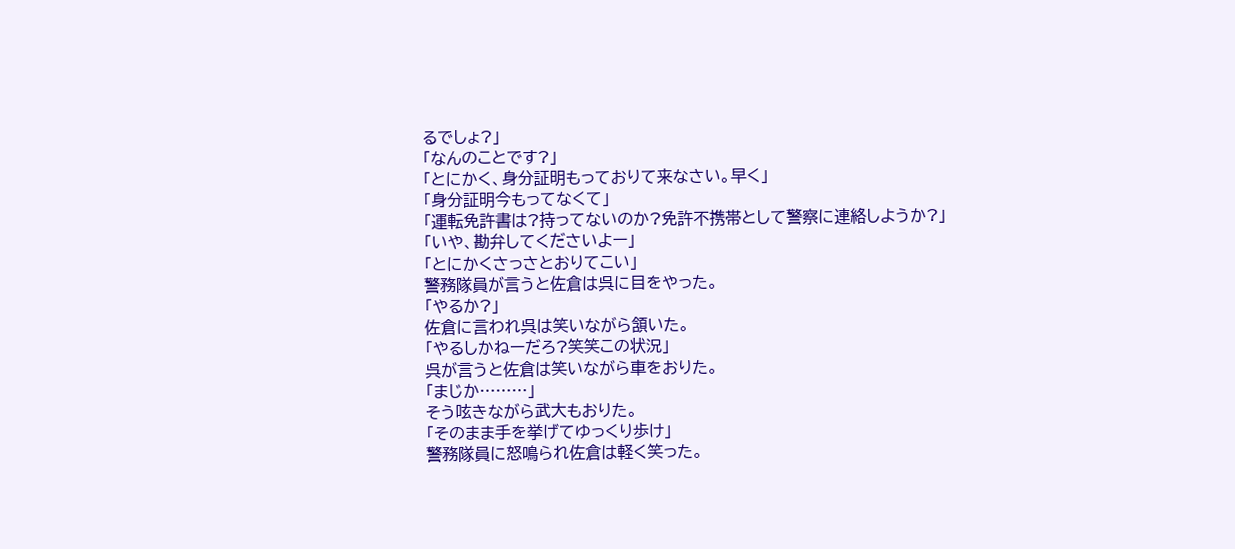るでしょ?」
「なんのことです?」
「とにかく、身分証明もっておりて来なさい。早く」
「身分証明今もってなくて」
「運転免許書は?持ってないのか?免許不携帯として警察に連絡しようか?」
「いや、勘弁してくださいよー」
「とにかくさっさとおりてこい」
警務隊員が言うと佐倉は呉に目をやった。
「やるか?」
佐倉に言われ呉は笑いながら頷いた。
「やるしかねーだろ?笑笑この状況」
呉が言うと佐倉は笑いながら車をおりた。
「まじか………」
そう呟きながら武大もおりた。
「そのまま手を挙げてゆっくり歩け」
警務隊員に怒鳴られ佐倉は軽く笑った。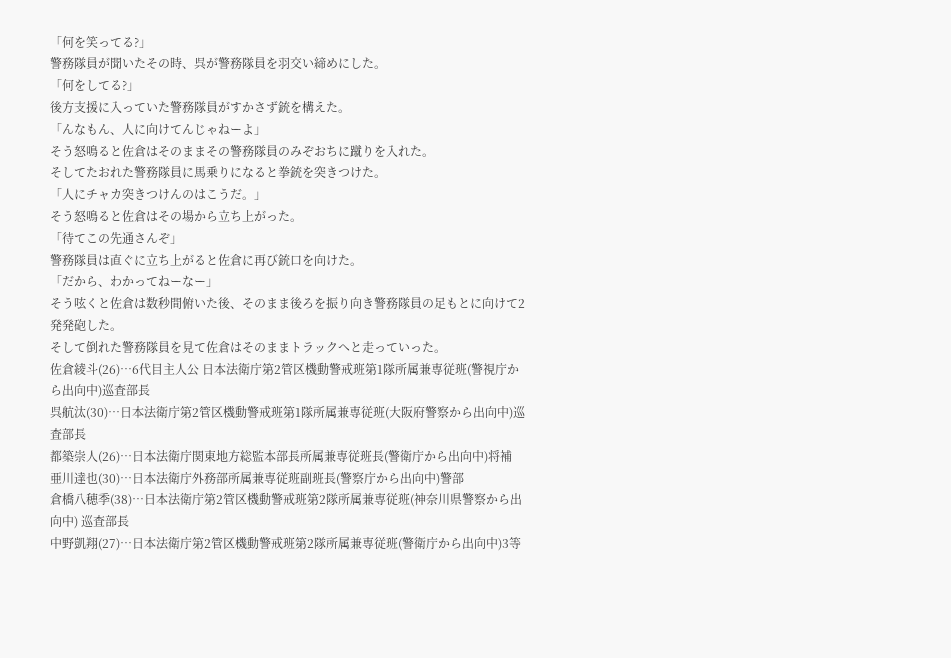「何を笑ってる?」
警務隊員が聞いたその時、呉が警務隊員を羽交い締めにした。
「何をしてる?」
後方支援に入っていた警務隊員がすかさず銃を構えた。
「んなもん、人に向けてんじゃねーよ」
そう怒鳴ると佐倉はそのままその警務隊員のみぞおちに蹴りを入れた。
そしてたおれた警務隊員に馬乗りになると拳銃を突きつけた。
「人にチャカ突きつけんのはこうだ。」
そう怒鳴ると佐倉はその場から立ち上がった。
「待てこの先通さんぞ」
警務隊員は直ぐに立ち上がると佐倉に再び銃口を向けた。
「だから、わかってねーなー」
そう呟くと佐倉は数秒間俯いた後、そのまま後ろを振り向き警務隊員の足もとに向けて2発発砲した。
そして倒れた警務隊員を見て佐倉はそのままトラックへと走っていった。
佐倉綾斗(26)…6代目主人公 日本法衛庁第2管区機動警戒班第1隊所属兼専従班(警視庁から出向中)巡査部長
呉航汰(30)…日本法衛庁第2管区機動警戒班第1隊所属兼専従班(大阪府警察から出向中)巡査部長
都築崇人(26)…日本法衛庁関東地方総監本部長所属兼専従班長(警衛庁から出向中)将補
亜川達也(30)…日本法衛庁外務部所属兼専従班副班長(警察庁から出向中)警部
倉橋八穂季(38)…日本法衛庁第2管区機動警戒班第2隊所属兼専従班(神奈川県警察から出向中) 巡査部長
中野凱翔(27)…日本法衛庁第2管区機動警戒班第2隊所属兼専従班(警衛庁から出向中)3等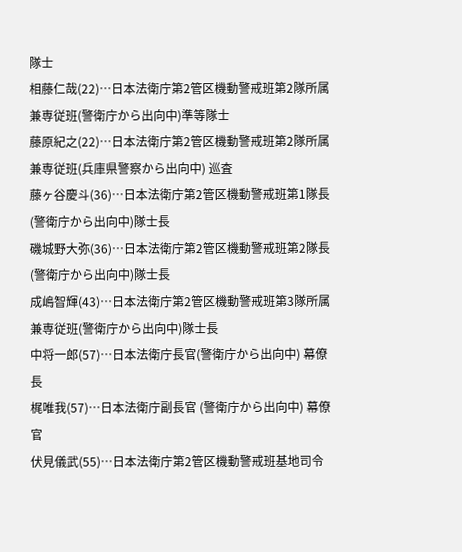隊士
相藤仁哉(22)…日本法衛庁第2管区機動警戒班第2隊所属兼専従班(警衛庁から出向中)準等隊士
藤原紀之(22)…日本法衛庁第2管区機動警戒班第2隊所属兼専従班(兵庫県警察から出向中) 巡査
藤ヶ谷慶斗(36)…日本法衛庁第2管区機動警戒班第1隊長 (警衛庁から出向中)隊士長
磯城野大弥(36)…日本法衛庁第2管区機動警戒班第2隊長(警衛庁から出向中)隊士長
成嶋智輝(43)…日本法衛庁第2管区機動警戒班第3隊所属 兼専従班(警衛庁から出向中)隊士長
中将一郎(57)…日本法衛庁長官(警衛庁から出向中) 幕僚長
梶唯我(57)…日本法衛庁副長官 (警衛庁から出向中) 幕僚官
伏見儀武(55)…日本法衛庁第2管区機動警戒班基地司令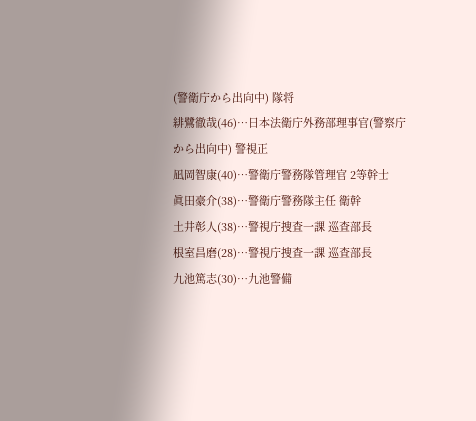(警衛庁から出向中) 隊将
緋鷺徹哉(46)…日本法衛庁外務部理事官(警察庁から出向中) 警視正
凪岡智康(40)…警衛庁警務隊管理官 2等幹士
眞田豪介(38)…警衛庁警務隊主任 衛幹
土井彰人(38)…警視庁捜査一課 巡査部長
根室昌磨(28)…警視庁捜査一課 巡査部長
九池篤志(30)…九池警備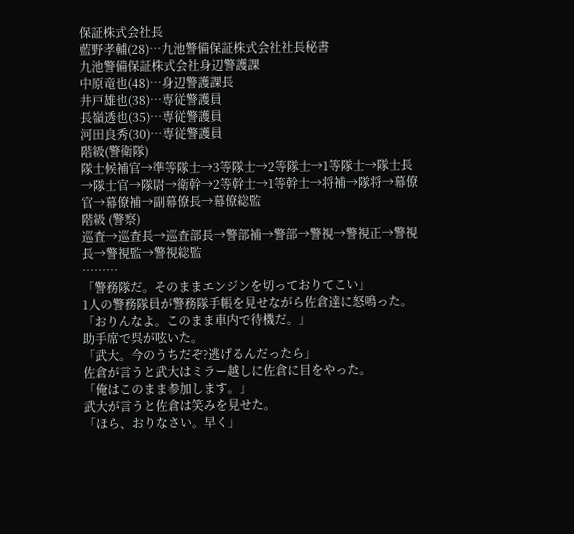保証株式会社長
藍野孝輔(28)…九池警備保証株式会社社長秘書
九池警備保証株式会社身辺警護課
中原竜也(48)…身辺警護課長
井戸雄也(38)…専従警護員
長嶺透也(35)…専従警護員
河田良秀(30)…専従警護員
階級(警衛隊)
隊士候補官→準等隊士→3等隊士→2等隊士→1等隊士→隊士長→隊士官→隊尉→衛幹→2等幹士→1等幹士→将補→隊将→幕僚官→幕僚補→副幕僚長→幕僚総監
階級 (警察)
巡査→巡査長→巡査部長→警部補→警部→警視→警視正→警視長→警視監→警視総監
………
「警務隊だ。そのままエンジンを切っておりてこい」
1人の警務隊員が警務隊手帳を見せながら佐倉達に怒鳴った。
「おりんなよ。このまま車内で待機だ。」
助手席で呉が呟いた。
「武大。今のうちだぞ?逃げるんだったら」
佐倉が言うと武大はミラー越しに佐倉に目をやった。
「俺はこのまま参加します。」
武大が言うと佐倉は笑みを見せた。
「ほら、おりなさい。早く」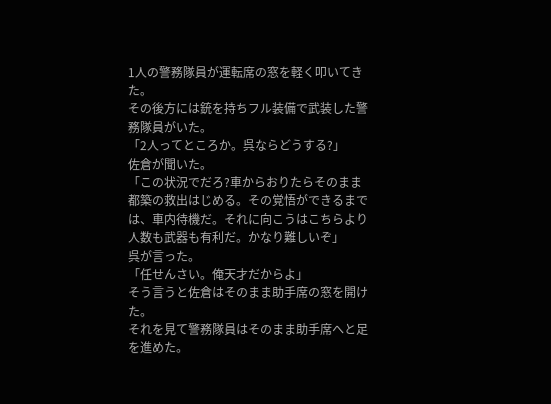1人の警務隊員が運転席の窓を軽く叩いてきた。
その後方には銃を持ちフル装備で武装した警務隊員がいた。
「2人ってところか。呉ならどうする?」
佐倉が聞いた。
「この状況でだろ?車からおりたらそのまま都築の救出はじめる。その覚悟ができるまでは、車内待機だ。それに向こうはこちらより人数も武器も有利だ。かなり難しいぞ」
呉が言った。
「任せんさい。俺天才だからよ」
そう言うと佐倉はそのまま助手席の窓を開けた。
それを見て警務隊員はそのまま助手席へと足を進めた。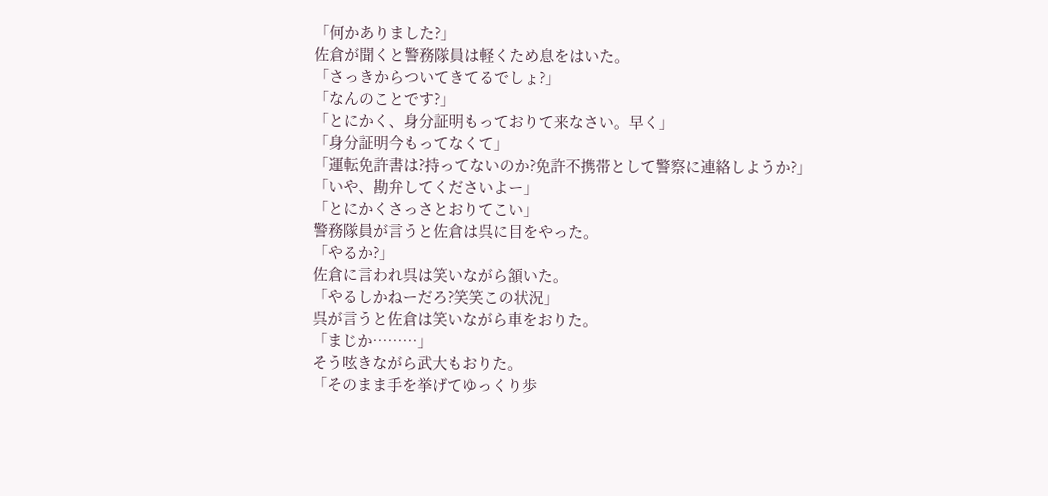「何かありました?」
佐倉が聞くと警務隊員は軽くため息をはいた。
「さっきからついてきてるでしょ?」
「なんのことです?」
「とにかく、身分証明もっておりて来なさい。早く」
「身分証明今もってなくて」
「運転免許書は?持ってないのか?免許不携帯として警察に連絡しようか?」
「いや、勘弁してくださいよー」
「とにかくさっさとおりてこい」
警務隊員が言うと佐倉は呉に目をやった。
「やるか?」
佐倉に言われ呉は笑いながら頷いた。
「やるしかねーだろ?笑笑この状況」
呉が言うと佐倉は笑いながら車をおりた。
「まじか………」
そう呟きながら武大もおりた。
「そのまま手を挙げてゆっくり歩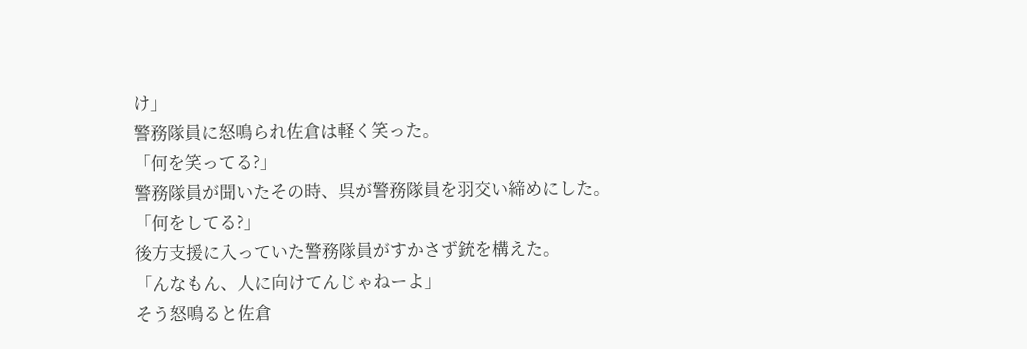け」
警務隊員に怒鳴られ佐倉は軽く笑った。
「何を笑ってる?」
警務隊員が聞いたその時、呉が警務隊員を羽交い締めにした。
「何をしてる?」
後方支援に入っていた警務隊員がすかさず銃を構えた。
「んなもん、人に向けてんじゃねーよ」
そう怒鳴ると佐倉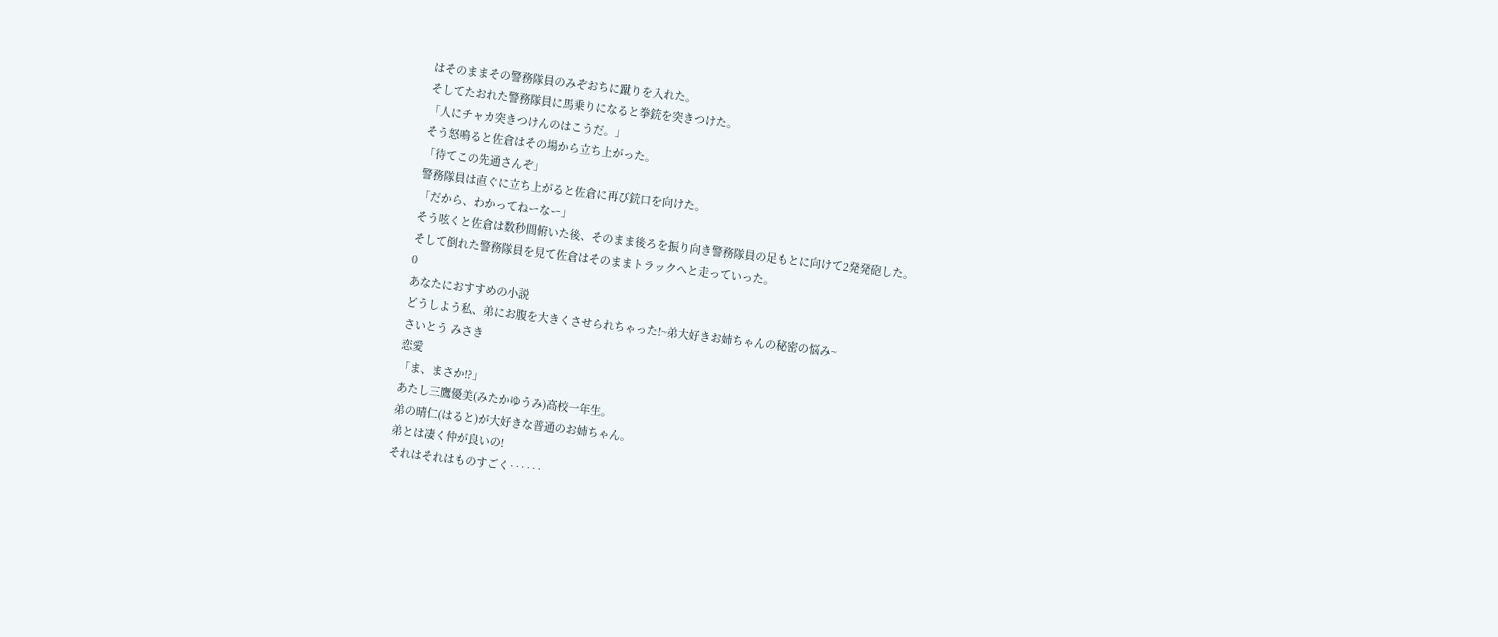はそのままその警務隊員のみぞおちに蹴りを入れた。
そしてたおれた警務隊員に馬乗りになると拳銃を突きつけた。
「人にチャカ突きつけんのはこうだ。」
そう怒鳴ると佐倉はその場から立ち上がった。
「待てこの先通さんぞ」
警務隊員は直ぐに立ち上がると佐倉に再び銃口を向けた。
「だから、わかってねーなー」
そう呟くと佐倉は数秒間俯いた後、そのまま後ろを振り向き警務隊員の足もとに向けて2発発砲した。
そして倒れた警務隊員を見て佐倉はそのままトラックへと走っていった。
0
あなたにおすすめの小説
どうしよう私、弟にお腹を大きくさせられちゃった!~弟大好きお姉ちゃんの秘密の悩み~
さいとう みさき
恋愛
「ま、まさか!?」
あたし三鷹優美(みたかゆうみ)高校一年生。
弟の晴仁(はると)が大好きな普通のお姉ちゃん。
弟とは凄く仲が良いの!
それはそれはものすごく‥‥‥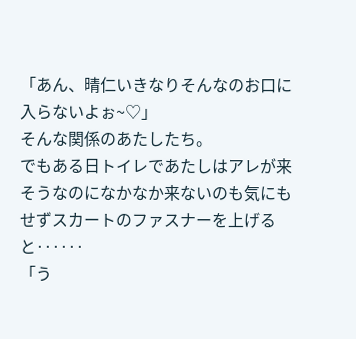「あん、晴仁いきなりそんなのお口に入らないよぉ~♡」
そんな関係のあたしたち。
でもある日トイレであたしはアレが来そうなのになかなか来ないのも気にもせずスカートのファスナーを上げると‥‥‥
「う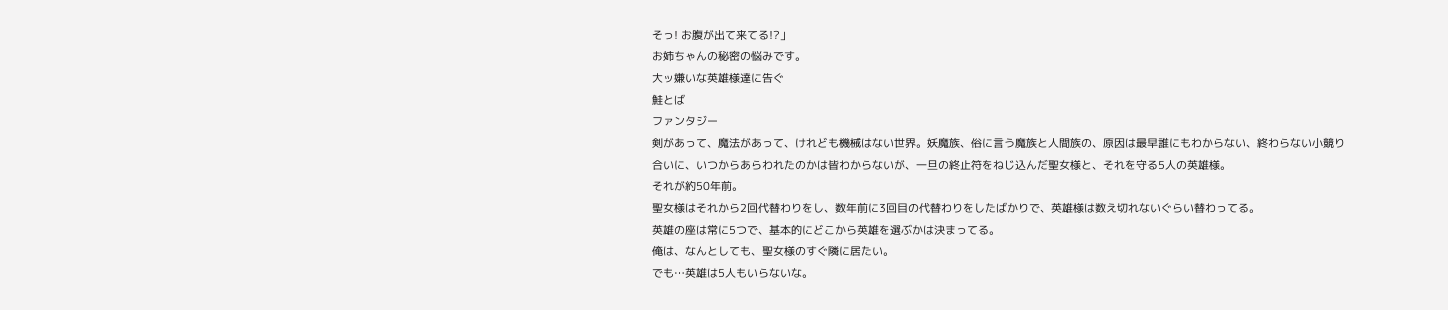そっ! お腹が出て来てる!?」
お姉ちゃんの秘密の悩みです。
大ッ嫌いな英雄様達に告ぐ
鮭とば
ファンタジー
剣があって、魔法があって、けれども機械はない世界。妖魔族、俗に言う魔族と人間族の、原因は最早誰にもわからない、終わらない小競り合いに、いつからあらわれたのかは皆わからないが、一旦の終止符をねじ込んだ聖女様と、それを守る5人の英雄様。
それが約50年前。
聖女様はそれから2回代替わりをし、数年前に3回目の代替わりをしたばかりで、英雄様は数え切れないぐらい替わってる。
英雄の座は常に5つで、基本的にどこから英雄を選ぶかは決まってる。
俺は、なんとしても、聖女様のすぐ隣に居たい。
でも…英雄は5人もいらないな。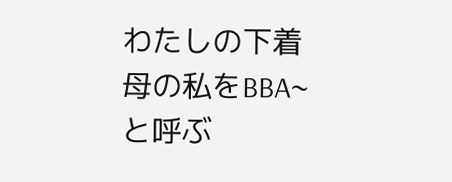わたしの下着 母の私をBBA~と呼ぶ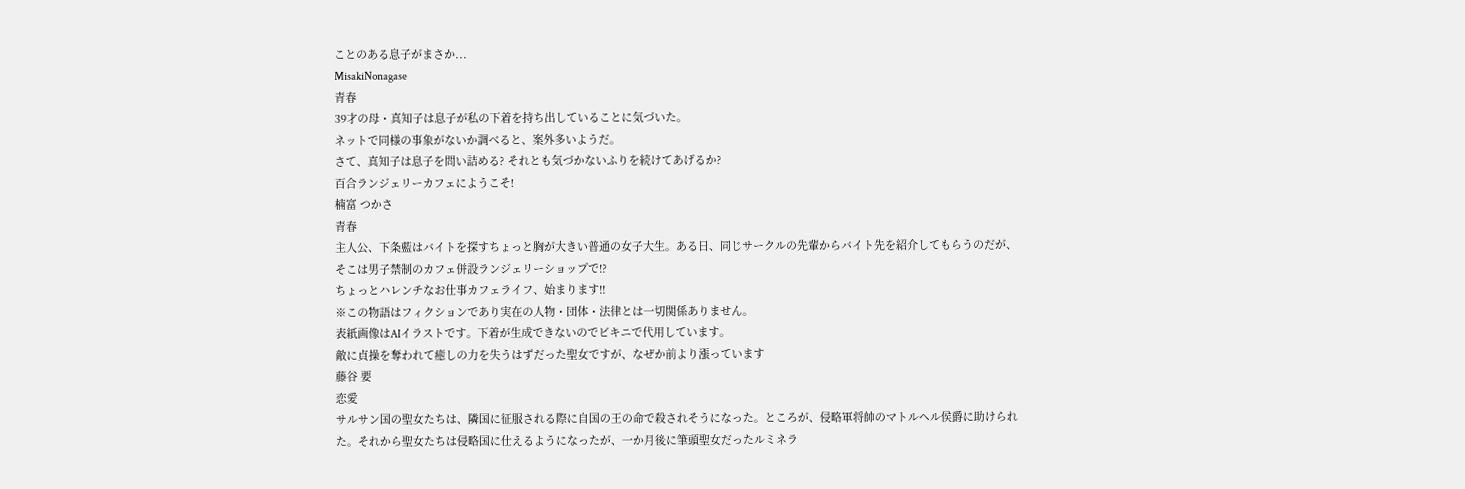ことのある息子がまさか...
MisakiNonagase
青春
39才の母・真知子は息子が私の下着を持ち出していることに気づいた。
ネットで同様の事象がないか調べると、案外多いようだ。
さて、真知子は息子を問い詰める? それとも気づかないふりを続けてあげるか?
百合ランジェリーカフェにようこそ!
楠富 つかさ
青春
主人公、下条藍はバイトを探すちょっと胸が大きい普通の女子大生。ある日、同じサークルの先輩からバイト先を紹介してもらうのだが、そこは男子禁制のカフェ併設ランジェリーショップで!?
ちょっとハレンチなお仕事カフェライフ、始まります!!
※この物語はフィクションであり実在の人物・団体・法律とは一切関係ありません。
表紙画像はAIイラストです。下着が生成できないのでビキニで代用しています。
敵に貞操を奪われて癒しの力を失うはずだった聖女ですが、なぜか前より漲っています
藤谷 要
恋愛
サルサン国の聖女たちは、隣国に征服される際に自国の王の命で殺されそうになった。ところが、侵略軍将帥のマトルヘル侯爵に助けられた。それから聖女たちは侵略国に仕えるようになったが、一か月後に筆頭聖女だったルミネラ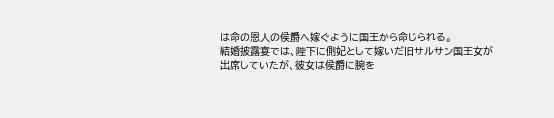は命の恩人の侯爵へ嫁ぐように国王から命じられる。
結婚披露宴では、陛下に側妃として嫁いだ旧サルサン国王女が出席していたが、彼女は侯爵に腕を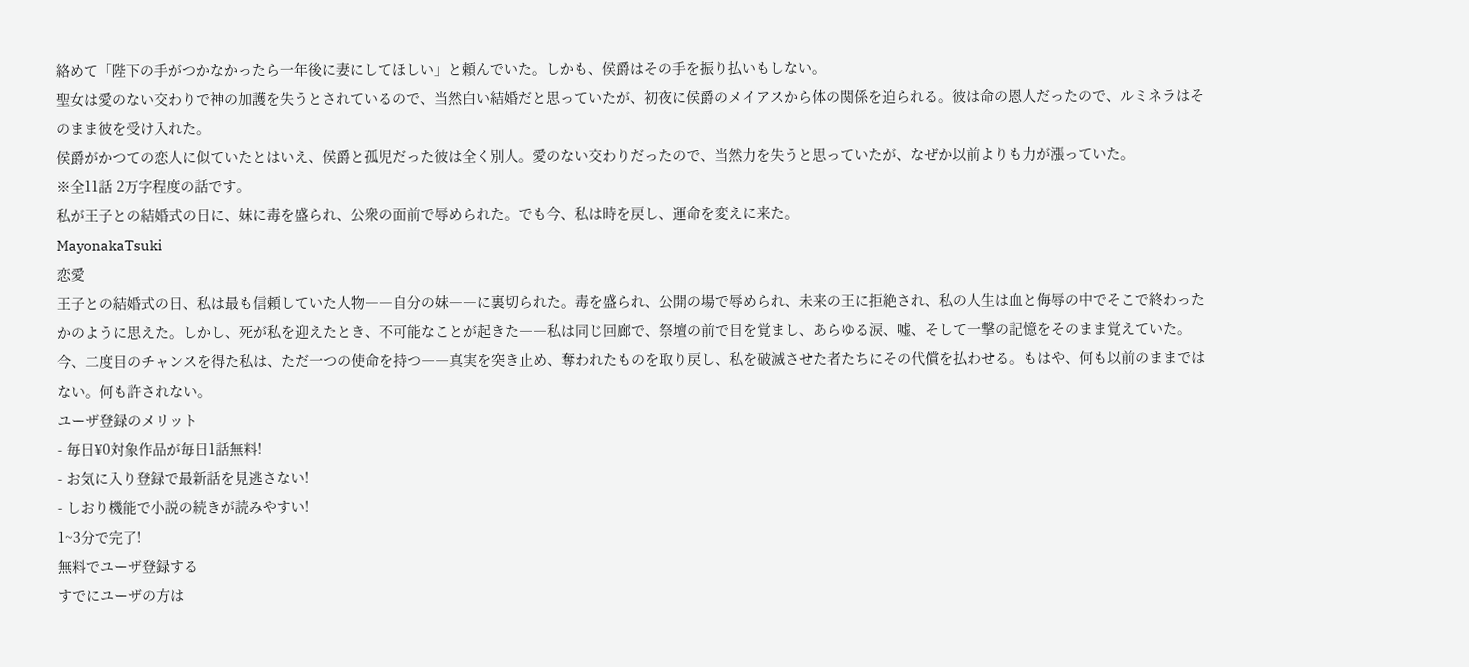絡めて「陛下の手がつかなかったら一年後に妻にしてほしい」と頼んでいた。しかも、侯爵はその手を振り払いもしない。
聖女は愛のない交わりで神の加護を失うとされているので、当然白い結婚だと思っていたが、初夜に侯爵のメイアスから体の関係を迫られる。彼は命の恩人だったので、ルミネラはそのまま彼を受け入れた。
侯爵がかつての恋人に似ていたとはいえ、侯爵と孤児だった彼は全く別人。愛のない交わりだったので、当然力を失うと思っていたが、なぜか以前よりも力が漲っていた。
※全11話 2万字程度の話です。
私が王子との結婚式の日に、妹に毒を盛られ、公衆の面前で辱められた。でも今、私は時を戻し、運命を変えに来た。
MayonakaTsuki
恋愛
王子との結婚式の日、私は最も信頼していた人物――自分の妹――に裏切られた。毒を盛られ、公開の場で辱められ、未来の王に拒絶され、私の人生は血と侮辱の中でそこで終わったかのように思えた。しかし、死が私を迎えたとき、不可能なことが起きた――私は同じ回廊で、祭壇の前で目を覚まし、あらゆる涙、嘘、そして一撃の記憶をそのまま覚えていた。今、二度目のチャンスを得た私は、ただ一つの使命を持つ――真実を突き止め、奪われたものを取り戻し、私を破滅させた者たちにその代償を払わせる。もはや、何も以前のままではない。何も許されない。
ユーザ登録のメリット
- 毎日¥0対象作品が毎日1話無料!
- お気に入り登録で最新話を見逃さない!
- しおり機能で小説の続きが読みやすい!
1~3分で完了!
無料でユーザ登録する
すでにユーザの方は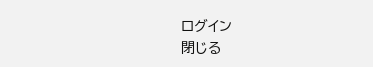ログイン
閉じる